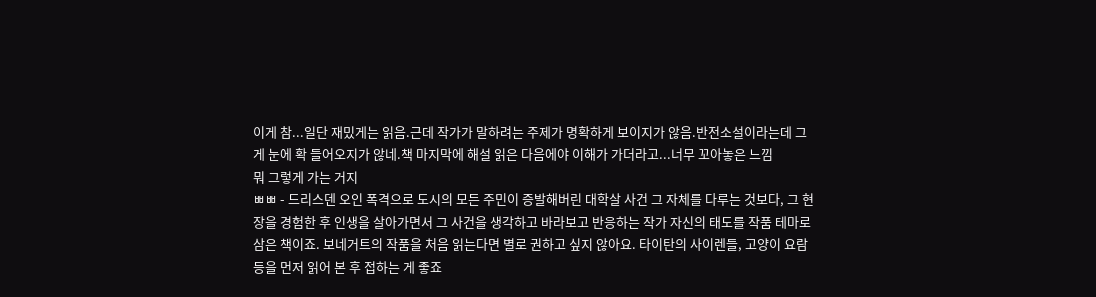이게 참...일단 재밌게는 읽음.근데 작가가 말하려는 주제가 명확하게 보이지가 않음.반전소설이라는데 그게 눈에 확 들어오지가 않네.책 마지막에 해설 읽은 다음에야 이해가 가더라고...너무 꼬아놓은 느낌
뭐 그렇게 가는 거지
ㅃㅃ - 드리스덴 오인 폭격으로 도시의 모든 주민이 증발해버린 대학살 사건 그 자체를 다루는 것보다, 그 현장을 경험한 후 인생을 살아가면서 그 사건을 생각하고 바라보고 반응하는 작가 자신의 태도를 작품 테마로 삼은 책이죠. 보네거트의 작품을 처음 읽는다면 별로 권하고 싶지 않아요. 타이탄의 사이렌들, 고양이 요람 등을 먼저 읽어 본 후 접하는 게 좋죠